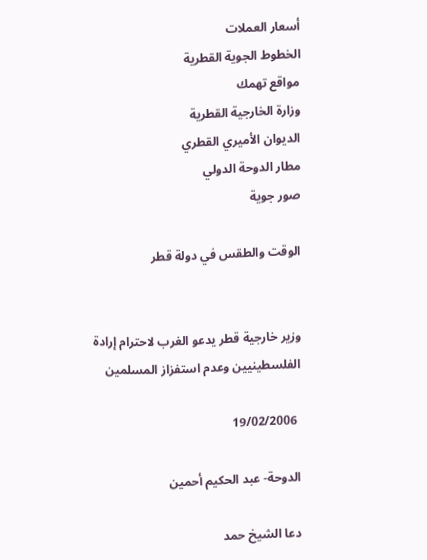أسعار العملات
الخطوط الجوية القطرية
مواقع تهمك
وزارة الخارجية القطرية
الديوان الأميري القطري
مطار الدوحة الدولي
صور جوية

الوقت والطقس في دولة قطر


وزير خارجية قطر يدعو الغرب لاحترام إرادة الفلسطينيين وعدم استفزاز المسلمين

 19/02/2006

الدوحة- عبد الحكيم أحمين

دعا الشيخ حمد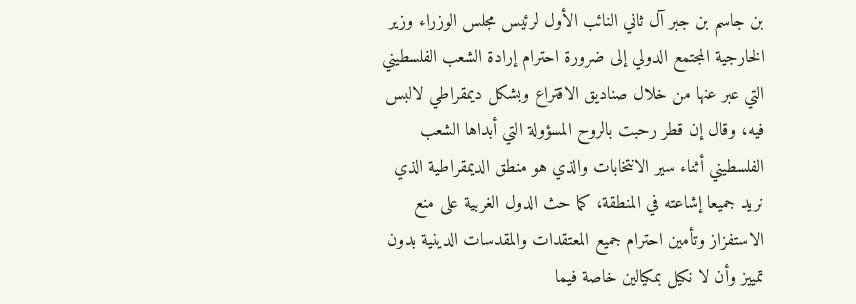بن جاسم بن جبر آل ثاني النائب الأول لرئيس مجلس الوزراء وزير الخارجية المجتمع الدولي إلى ضرورة احترام إرادة الشعب الفلسطيني التي عبر عنها من خلال صناديق الاقتراع وبشكل ديمقراطي لالبس فيه، وقال إن قطر رحبت بالروح المسؤولة التي أبداها الشعب الفلسطيني أثناء سير الانتخابات والذي هو منطق الديمقراطية الذي نريد جميعا إشاعته في المنطقة، كما حث الدول الغربية على منع الاستفزاز وتأمين احترام جميع المعتقدات والمقدسات الدينية بدون تمييز وأن لا نكيل بمكيالين خاصة فيما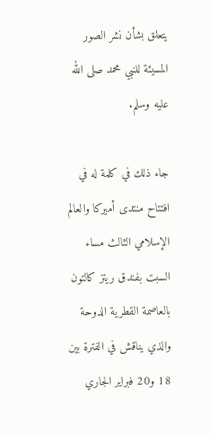يتعلق بشأن نشر الصور المسيئة للنبي محمد صلى الله عليه وسلم.

جاء ذلك في كلمة له في افتتاح منتدى أميركا والعالم الإسلامي الثالث مساء السبت بفندق ريتز كالتون بالعاصمة القطرية الدوحة والذي يناقش في الفترة بين 18 و20 فبراير الجاري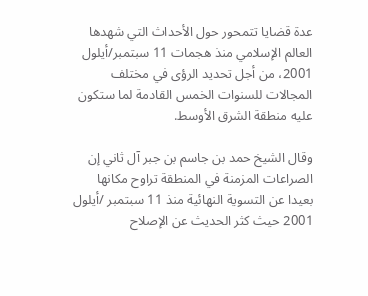عدة قضايا تتمحور حول الأحداث التي شهدها العالم الإسلامي منذ هجمات 11 سبتمبر/أيلول 2001، من أجل تحديد الرؤى في مختلف المجالات للسنوات الخمس القادمة لما ستكون عليه منطقة الشرق الأوسط.

وقال الشيخ حمد بن جاسم بن جبر آل ثاني إن الصراعات المزمنة في المنطقة تراوح مكانها بعيدا عن التسوية النهائية منذ 11 سبتمبر /أيلول 2001 حيث كثر الحديث عن الإصلاح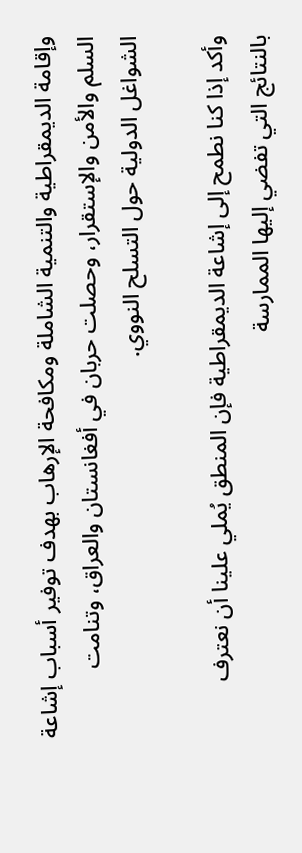وإقامة الديمقراطية والتنمية الشاملة ومكافحة الإرهاب بهدف توفير أسباب إشاعة السلم والأمن والإستقرار، وحصلت حربان في أفغانستان والعراق، وتنامت الشواغل الدولية حول التسلح النووي.

وأكد إذا كنا نطمح إلى إشاعة الديمقراطية فإن المنطق يُملي علينا أن نعترف بالنتائج التي تفضي إليها الممارسة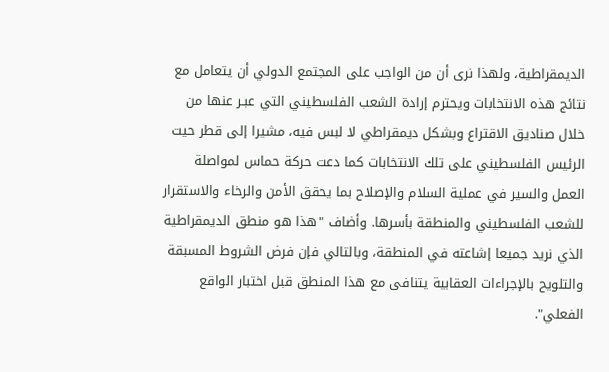الديمقراطية، ولهذا نرى أن من الواجب على المجتمع الدولي أن يتعامل مع نتائج هذه الانتخابات ويحترم إرادة الشعب الفلسطيني التي عبـر عنها من خلال صناديق الاقتراع وبشكل ديمقراطي لا لبس فيه، مشيرا إلى قطر حيت الرئيس الفلسطيني على تلك الانتخابات كما دعت حركة حماس لمواصلة العمل والسير في عملية السلام والإصلاح بما يحقق الأمن والرخاء والاستقرار للشعب الفلسطيني والمنطقة بأسرها. وأضاف "هذا هو منطق الديمقراطية الذي نريد جميعا إشاعته في المنطقة، وبالتالي فإن فرض الشروط المسبقة والتلويح بالإجراءات العقابية يتنافى مع هذا المنطق قبل اختبار الواقع الفعلي".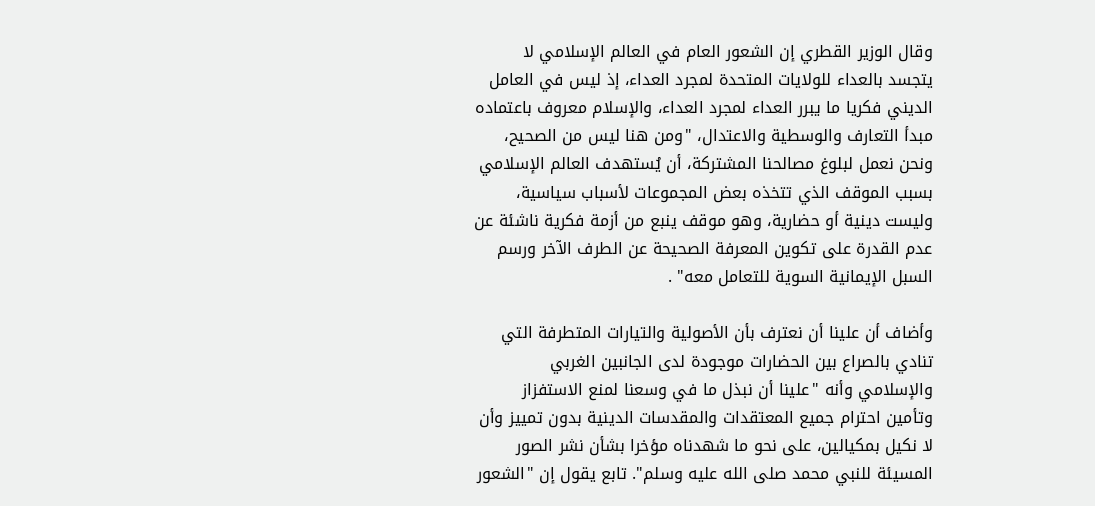وقال الوزير القطري إن الشعور العام في العالم الإسلامي لا يتجسد بالعداء للولايات المتحدة لمجرد العداء، إذ ليس في العامل الديني فكريا ما يبرر العداء لمجرد العداء، والإسلام معروف باعتماده مبدأ التعارف والوسطية والاعتدال، "ومن هنا ليس من الصحيح، ونحن نعمل لبلوغ مصالحنا المشتركة، أن يُستهدف العالم الإسلامي بسبب الموقف الذي تتخذه بعض المجموعات لأسباب سياسية، وليست دينية أو حضارية، وهو موقف ينبع من أزمة فكرية ناشئة عن عدم القدرة على تكوين المعرفة الصحيحة عن الطرف الآخر ورسم السبل الإيمانية السوية للتعامل معه" .

وأضاف أن علينا أن نعترف بأن الأصولية والتيارات المتطرفة التي تنادي بالصراع بين الحضارات موجودة لدى الجانبين الغربي والإسلامي وأنه "علينا أن نبذل ما في وسعنا لمنع الاستفزاز وتأمين احترام جميع المعتقدات والمقدسات الدينية بدون تمييز وأن لا نكيل بمكيالين، على نحو ما شهدناه مؤخرا بشأن نشر الصور المسيئة للنبي محمد صلى الله عليه وسلم". تابع يقول إن "الشعور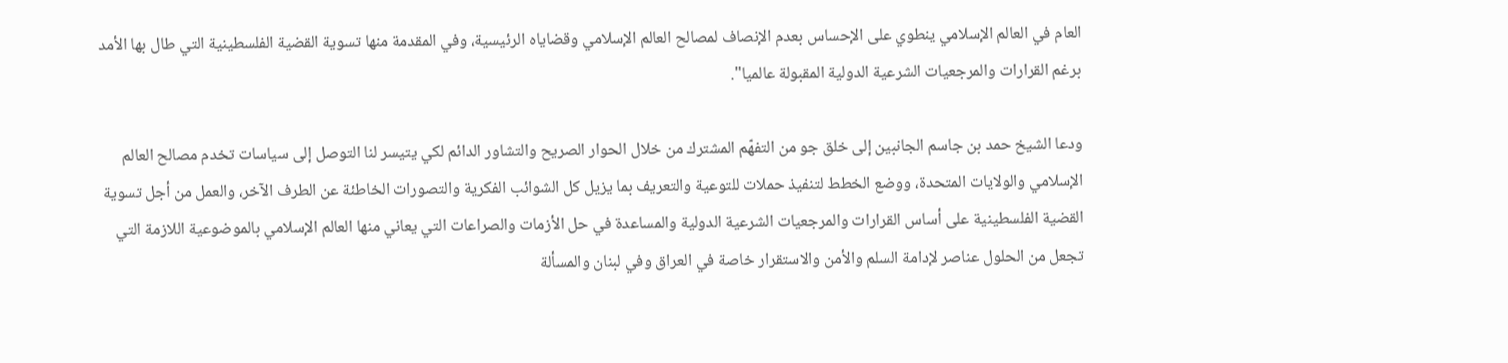العام في العالم الإسلامي ينطوي على الإحساس بعدم الإنصاف لمصالح العالم الإسلامي وقضاياه الرئيسية، وفي المقدمة منها تسوية القضية الفلسطينية التي طال بها الأمد برغم القرارات والمرجعيات الشرعية الدولية المقبولة عالميا".

ودعا الشيخ حمد بن جاسم الجانبين إلى خلق جو من التفهّم المشترك من خلال الحوار الصريح والتشاور الدائم لكي يتيسر لنا التوصل إلى سياسات تخدم مصالح العالم الإسلامي والولايات المتحدة، ووضع الخطط لتنفيذ حملات للتوعية والتعريف بما يزيل كل الشوائب الفكرية والتصورات الخاطئة عن الطرف الآخر، والعمل من أجل تسوية القضية الفلسطينية على أساس القرارات والمرجعيات الشرعية الدولية والمساعدة في حل الأزمات والصراعات التي يعاني منها العالم الإسلامي بالموضوعية اللازمة التي تجعل من الحلول عناصر لإدامة السلم والأمن والاستقرار خاصة في العراق وفي لبنان والمسألة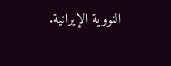النووية الإيرانية.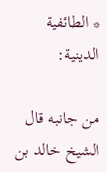* الطائفية الدينية:

من جانبه قال الشيخ خالد بن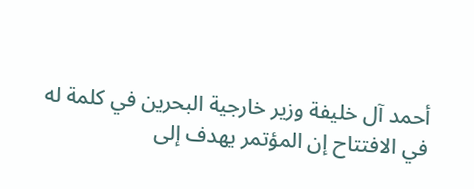أحمد آل خليفة وزير خارجية البحرين في كلمة له في الافتتاح إن المؤتمر يهدف إلى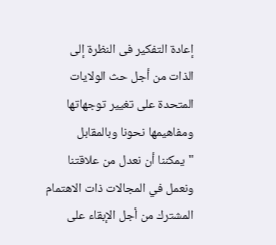إعادة التفكير فى النظرة إلى الذات من أجل حث الولايات المتحدة على تغيير توجهاتها ومفاهيمها نحونا وبالمقابل "يمكننا أن نعدل من علاقتنا ونعمل في المجالات ذات الاهتمام المشترك من أجل الإبقاء على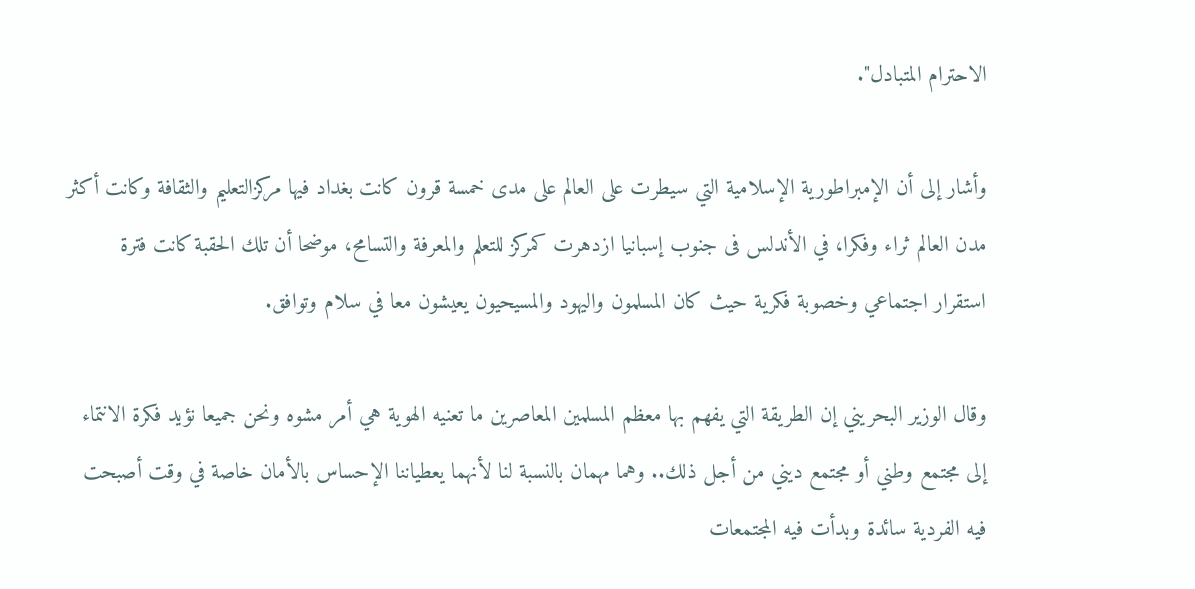الاحترام المتبادل".

وأشار إلى أن الإمبراطورية الإسلامية التي سيطرت على العالم على مدى خمسة قرون كانت بغداد فيها مركزالتعليم والثقافة وكانت أكثر مدن العالم ثراء وفكرا، في الأندلس فى جنوب إسبانيا ازدهرت كمركز للتعلم والمعرفة والتسامح، موضحا أن تلك الحقبة كانت فترة استقرار اجتماعي وخصوبة فكرية حيث كان المسلمون واليهود والمسيحيون يعيشون معا في سلام وتوافق.

وقال الوزير البحريني إن الطريقة التي يفهم بها معظم المسلمين المعاصرين ما تعنيه الهوية هي أمر مشوه ونحن جميعا نؤيد فكرة الانتماء إلى مجتمع وطني أو مجتمع ديني من أجل ذلك.. وهما مهمان بالنسبة لنا لأنهما يعطياننا الإحساس بالأمان خاصة في وقت أصبحت فيه الفردية سائدة وبدأت فيه المجتمعات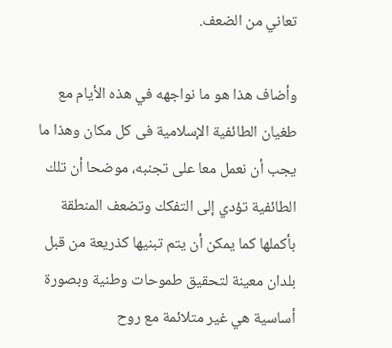تعاني من الضعف.

وأضاف هذا هو ما نواجهه في هذه الأيام مع طغيان الطائفية الإسلامية فى كل مكان وهذا ما يجب أن نعمل معا على تجنبه، موضحا أن تلك الطائفية تؤدي إلى التفكك وتضعف المنطقة بأكملها كما يمكن أن يتم تبنيها كذريعة من قبل بلدان معينة لتحقيق طموحات وطنية وبصورة أساسية هي غير متلائمة مع روح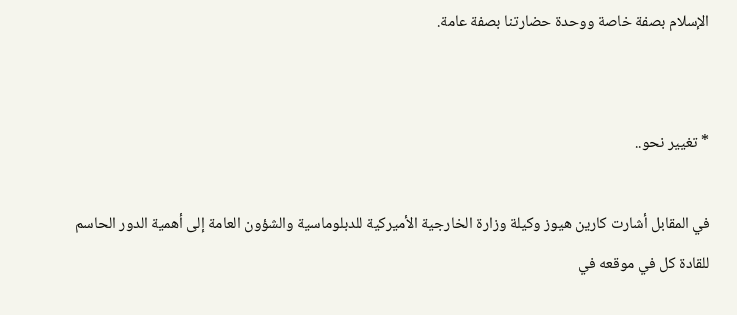الإسلام بصفة خاصة ووحدة حضارتنا بصفة عامة.


* تغيير نحو..

في المقابل أشارت كارين هيوز وكيلة وزارة الخارجية الأميركية للدبلوماسية والشؤون العامة إلى أهمية الدور الحاسم للقادة كل في موقعه في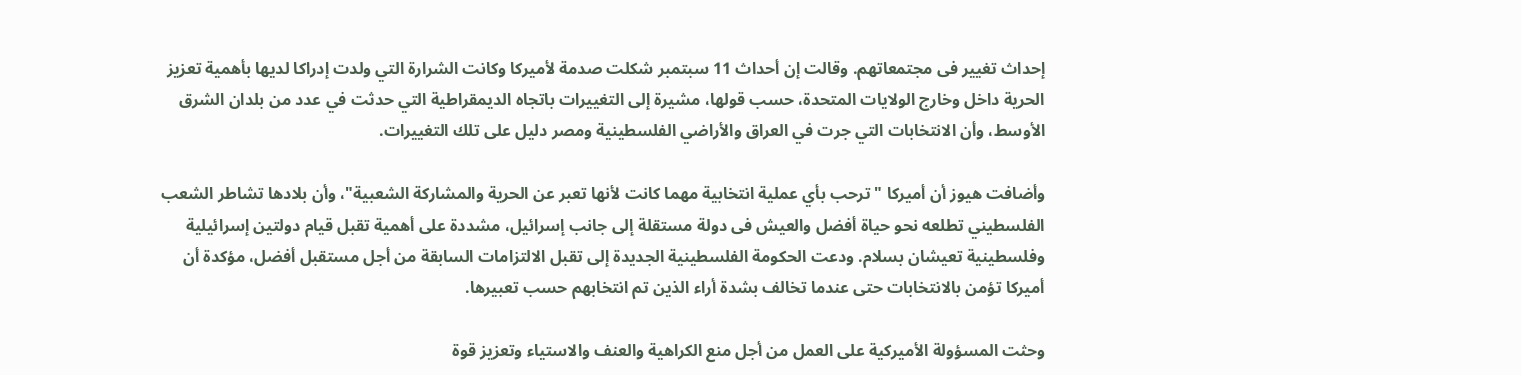إحداث تغيير فى مجتمعاتهم. وقالت إن أحداث 11 سبتمبر شكلت صدمة لأميركا وكانت الشرارة التي ولدت إدراكا لديها بأهمية تعزيز الحرية داخل وخارج الولايات المتحدة، حسب قولها، مشيرة إلى التغييرات باتجاه الديمقراطية التي حدثت في عدد من بلدان الشرق الأوسط، وأن الانتخابات التي جرت في العراق والأراضي الفلسطينية ومصر دليل على تلك التغييرات.

وأضافت هيوز أن أميركا "ترحب بأي عملية انتخابية مهما كانت لأنها تعبر عن الحرية والمشاركة الشعبية"، وأن بلادها تشاطر الشعب الفلسطيني تطلعه نحو حياة أفضل والعيش فى دولة مستقلة إلى جانب إسرائيل، مشددة على أهمية تقبل قيام دولتين إسرائيلية وفلسطينية تعيشان بسلام. ودعت الحكومة الفلسطينية الجديدة إلى تقبل الالتزامات السابقة من أجل مستقبل أفضل، مؤكدة أن أميركا تؤمن بالانتخابات حتى عندما تخالف بشدة أراء الذين تم انتخابهم حسب تعبيرها.

وحثت المسؤولة الأميركية على العمل من أجل منع الكراهية والعنف والاستياء وتعزيز قوة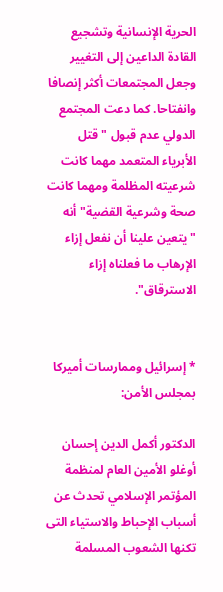الحرية الإنسانية وتشجيع القادة الداعين إلى التغيير وجعل المجتمعات أكثر إنصافا وانفتاحا. كما دعت المجتمع الدولي عدم قبول "قتل الأبرياء المتعمد مهما كانت شرعيته المظلمة ومهما كانت صحة وشرعية القضية" أنه "يتعين علينا أن نفعل إزاء الإرهاب ما فعلناه إزاء الاسترقاق".


* إسرائيل وممارسات أميركا بمجلس الأمن:

الدكتور أكمل الدين إحسان أوغلو الأمين العام لمنظمة المؤتمر الإسلامي تحدث عن أسباب الإحباط والاستياء التى تكنها الشعوب المسلمة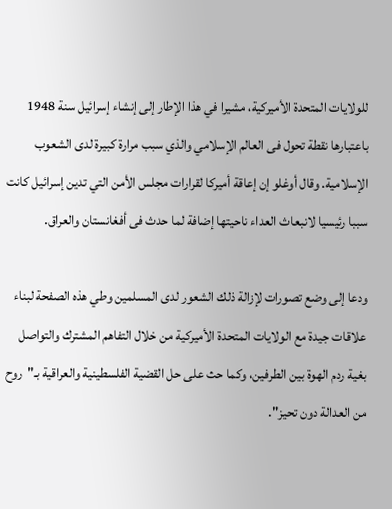للولايات المتحدة الأميركية، مشيرا في هذا الإطار إلى إنشاء إسرائيل سنة 1948 باعتبارها نقطة تحول فى العالم الإسلامي والذي سبب مرارة كبيرة لدى الشعوب الإسلامية. وقال أوغلو إن إعاقة أميركا لقرارات مجلس الأمن التي تدين إسرائيل كانت سببا رئيسيا لانبعاث العداء ناحيتها إضافة لما حدث فى أفغانستان والعراق.

ودعا إلى وضع تصورات لإزالة ذلك الشعور لدى المسلمين وطي هذه الصفحة لبناء علاقات جيدة مع الولايات المتحدة الأميركية من خلال التفاهم المشترك والتواصل بغية ردم الهوة بين الطرفين، وكما حث على حل القضية الفلسطينية والعراقية بـ"روح من العدالة دون تحيز".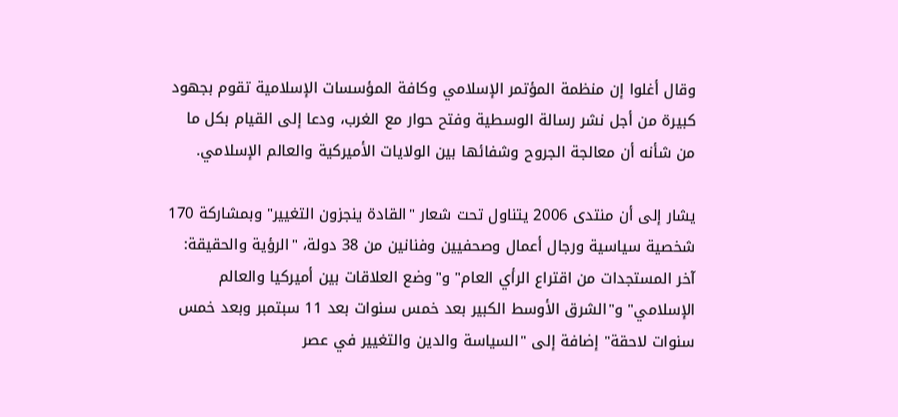وقال أغلوا إن منظمة المؤتمر الإسلامي وكافة المؤسسات الإسلامية تقوم بجهود كبيرة من أجل نشر رسالة الوسطية وفتح حوار مع الغرب، ودعا إلى القيام بكل ما من شأنه أن معالجة الجروح وشفائها بين الولايات الأميركية والعالم الإسلامي.

يشار إلى أن منتدى 2006 يتناول تحت شعار "القادة ينجزون التغيير" وبمشاركة 170 شخصية سياسية ورجال أعمال وصحفيين وفنانين من 38 دولة، "الرؤية والحقيقة: آخر المستجدات من اقتراع الرأي العام" و"وضع العلاقات بين أميركيا والعالم الإسلامي" و"الشرق الأوسط الكبير بعد خمس سنوات بعد 11 سبتمبر وبعد خمس سنوات لاحقة" إضافة إلى "السياسة والدين والتغيير في عصر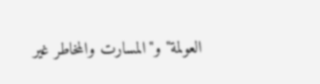العولمة" و"المسارت والمخاطر غير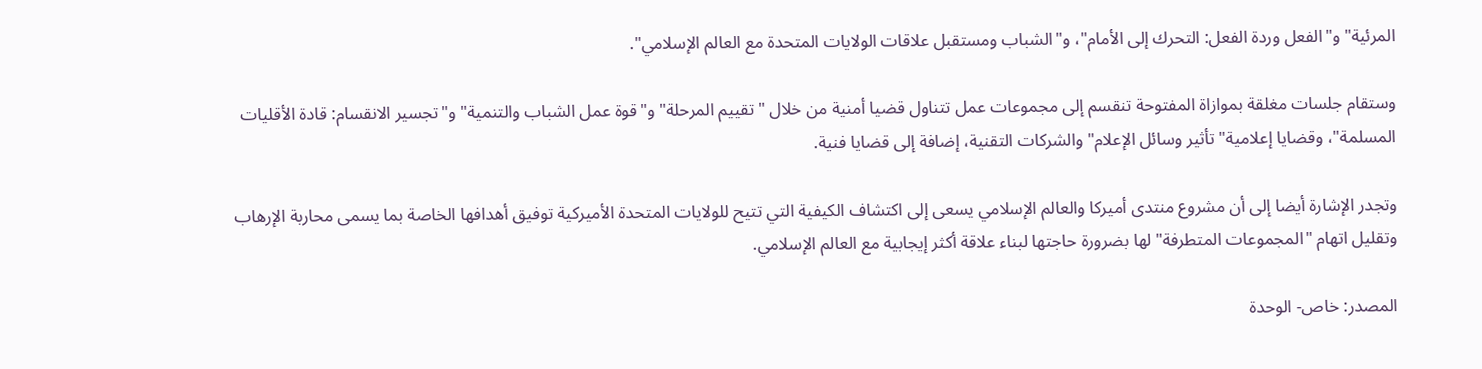المرئية" و"الفعل وردة الفعل: التحرك إلى الأمام"، و"الشباب ومستقبل علاقات الولايات المتحدة مع العالم الإسلامي".

وستقام جلسات مغلقة بموازاة المفتوحة تنقسم إلى مجموعات عمل تتناول قضيا أمنية من خلال "تقييم المرحلة" و"قوة عمل الشباب والتنمية" و"تجسير الانقسام: قادة الأقليات المسلمة"، وقضايا إعلامية"تأثير وسائل الإعلام" والشركات التقنية، إضافة إلى قضايا فنية.

وتجدر الإشارة أيضا إلى أن مشروع منتدى أميركا والعالم الإسلامي يسعى إلى اكتشاف الكيفية التي تتيح للولايات المتحدة الأميركية توفيق أهدافها الخاصة بما يسمى محاربة الإرهاب وتقليل اتهام "المجموعات المتطرفة" لها بضرورة حاجتها لبناء علاقة أكثر إيجابية مع العالم الإسلامي.

المصدر: خاص- الوحدة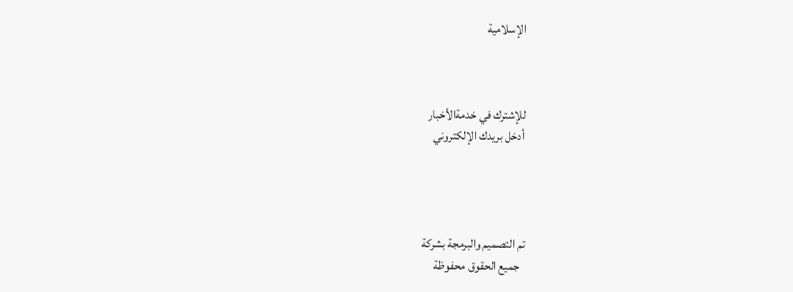الإسلامية



للإشترك في خدمةالأخبار
أدخل بريدك الإلكتروني




تم التصميم والبرمجة بشركة
  جميع الحقوق محفوظة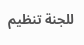للجنة تنظيم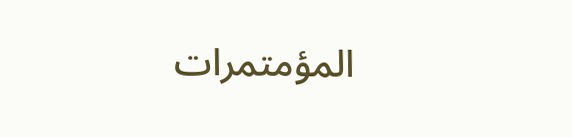المؤمتمرات